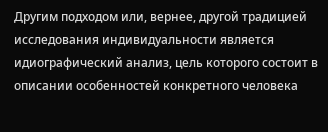Другим подходом или, вернее, другой традицией исследования индивидуальности является идиографический анализ, цель которого состоит в описании особенностей конкретного человека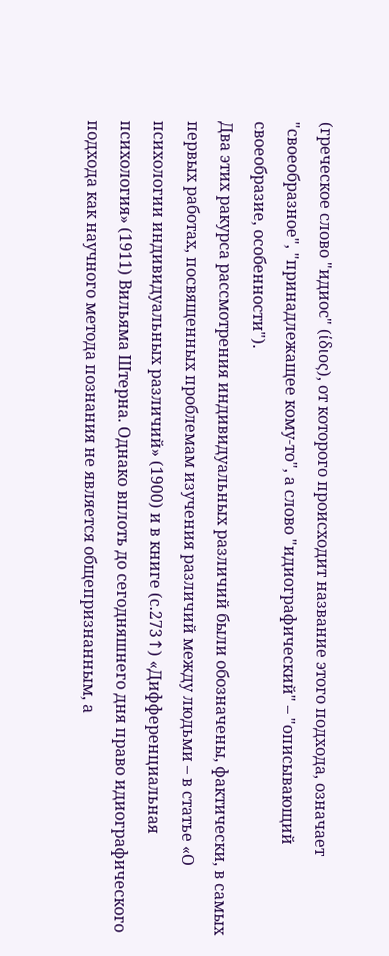(греческое слово "идиос" (ίδιος), от которого происходит название этого подхода, означает "своеобразное", "принадлежащее кому-то", а слово "идиографический" – "описывающий своеобразие, особенности").
Два этих ракурса рассмотрения индивидуальных различий были обозначены, фактически, в самых первых работах, посвященных проблемам изучения различий между людьми – в статье «О психологии индивидуальных различий» (1900) и в книге (с.273↑) «Дифференциальная психология» (1911) Вильяма Штерна. Однако вплоть до сегодняшнего дня право идиографического подхода как научного метода познания не является общепризнанным, а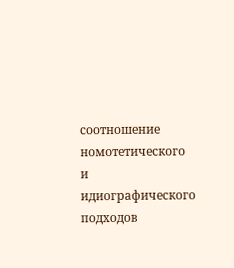соотношение номотетического и идиографического подходов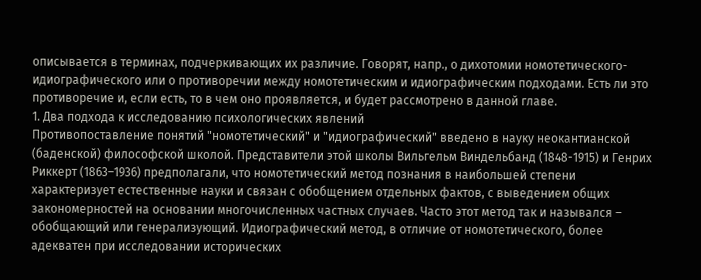описывается в терминах, подчеркивающих их различие. Говорят, напр., о дихотомии номотетического-идиографического или о противоречии между номотетическим и идиографическим подходами. Есть ли это противоречие и, если есть, то в чем оно проявляется, и будет рассмотрено в данной главе.
1. Два подхода к исследованию психологических явлений
Противопоставление понятий "номотетический" и "идиографический" введено в науку неокантианской (баденской) философской школой. Представители этой школы Вильгельм Виндельбанд (1848-1915) и Генрих Риккерт (1863–1936) предполагали, что номотетический метод познания в наибольшей степени характеризует естественные науки и связан с обобщением отдельных фактов, с выведением общих закономерностей на основании многочисленных частных случаев. Часто этот метод так и назывался – обобщающий или генерализующий. Идиографический метод, в отличие от номотетического, более адекватен при исследовании исторических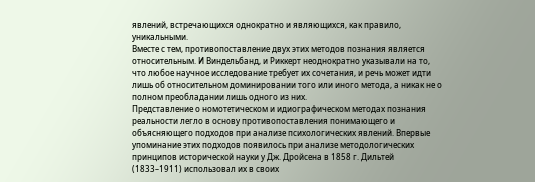явлений, встречающихся однократно и являющихся, как правило, уникальными.
Вместе с тем, противопоставление двух этих методов познания является относительным. И Виндельбанд, и Риккерт неоднократно указывали на то, что любое научное исследование требует их сочетания, и речь может идти лишь об относительном доминировании того или иного метода, а никак не о полном преобладании лишь одного из них.
Представление о номотетическом и идиографическом методах познания реальности легло в основу противопоставления понимающего и объясняющего подходов при анализе психологических явлений. Впервые упоминание этих подходов появилось при анализе методологических принципов исторической науки у Дж. Дройсена в 1858 г. Дильтей (1833–1911) использовал их в своих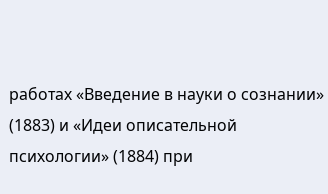работах «Введение в науки о сознании» (1883) и «Идеи описательной психологии» (1884) при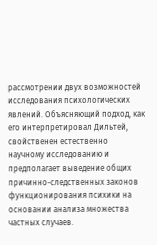рассмотрении двух возможностей исследования психологических явлений. Объясняющий подход, как его интерпретировал Дильтей, свойственен естественно научному исследованию и предполагает выведение общих причинно-следственных законов функционирования психики на основании анализа множества частных случаев.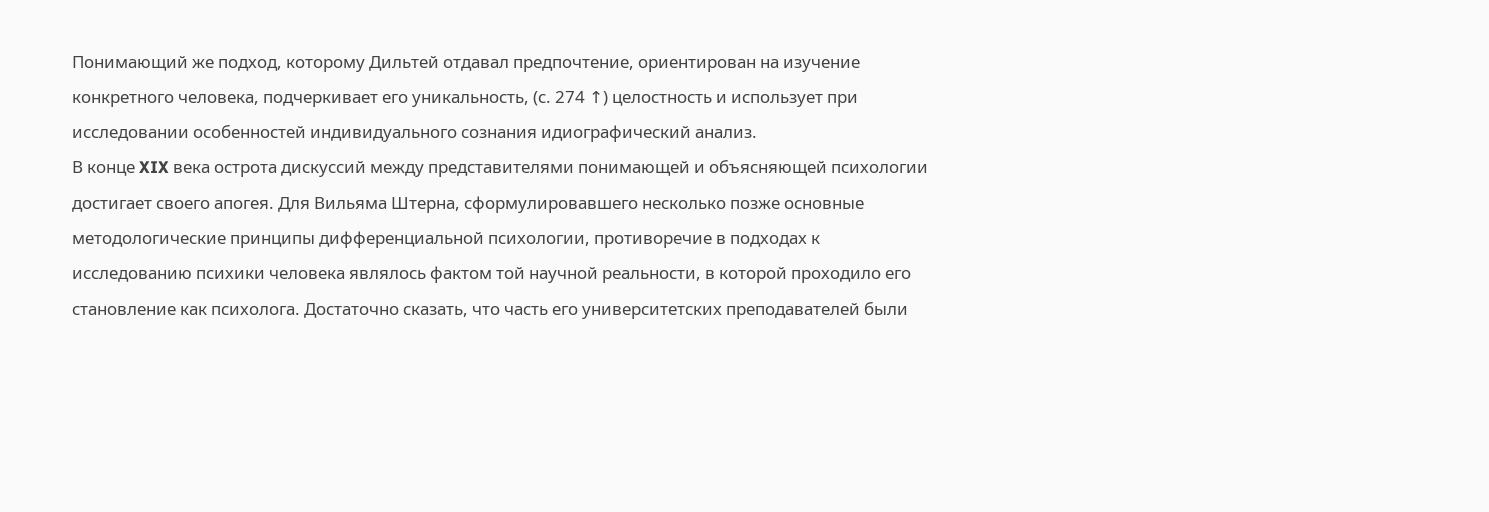Понимающий же подход, которому Дильтей отдавал предпочтение, ориентирован на изучение конкретного человека, подчеркивает его уникальность, (с. 274 ↑) целостность и использует при исследовании особенностей индивидуального сознания идиографический анализ.
В конце XIX века острота дискуссий между представителями понимающей и объясняющей психологии достигает своего апогея. Для Вильяма Штерна, сформулировавшего несколько позже основные методологические принципы дифференциальной психологии, противоречие в подходах к исследованию психики человека являлось фактом той научной реальности, в которой проходило его становление как психолога. Достаточно сказать, что часть его университетских преподавателей были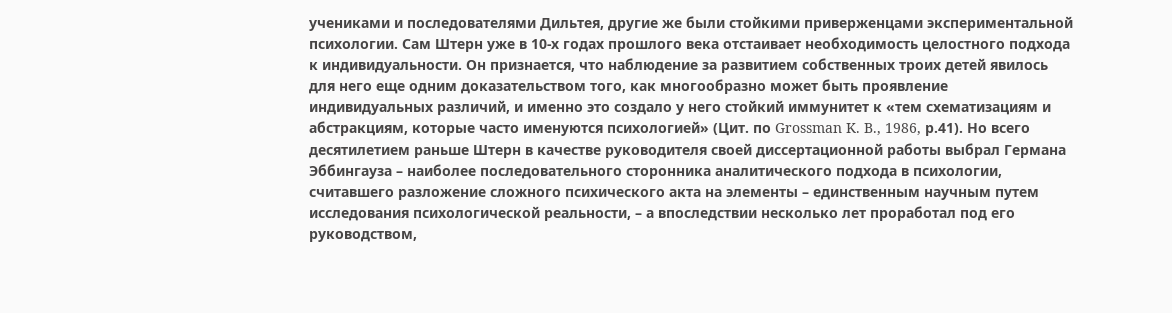учениками и последователями Дильтея, другие же были стойкими приверженцами экспериментальной психологии. Сам Штерн уже в 10-х годах прошлого века отстаивает необходимость целостного подхода к индивидуальности. Он признается, что наблюдение за развитием собственных троих детей явилось для него еще одним доказательством того, как многообразно может быть проявление индивидуальных различий, и именно это создало у него стойкий иммунитет к «тем схематизациям и абстракциям, которые часто именуются психологией» (Цит. по Grossman K. B., 1986, р.41). Но всего десятилетием раньше Штерн в качестве руководителя своей диссертационной работы выбрал Германа Эббингауза – наиболее последовательного сторонника аналитического подхода в психологии, считавшего разложение сложного психического акта на элементы – единственным научным путем исследования психологической реальности, – а впоследствии несколько лет проработал под его руководством,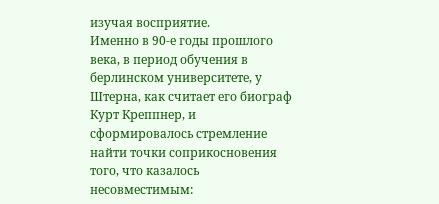изучая восприятие.
Именно в 90-е годы прошлого века, в период обучения в берлинском университете, у Штерна, как считает его биограф Курт Креппнер, и сформировалось стремление найти точки соприкосновения того, что казалось несовместимым: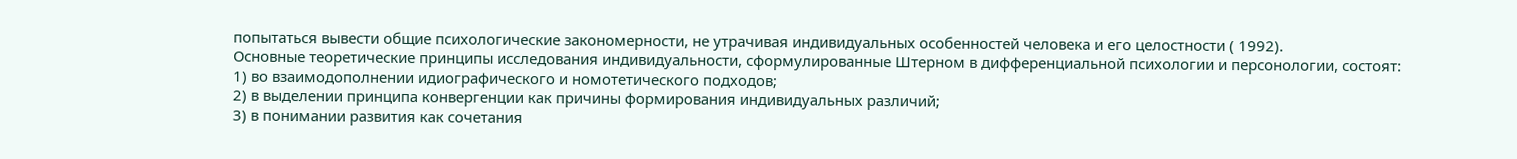попытаться вывести общие психологические закономерности, не утрачивая индивидуальных особенностей человека и его целостности ( 1992).
Основные теоретические принципы исследования индивидуальности, сформулированные Штерном в дифференциальной психологии и персонологии, состоят:
1) во взаимодополнении идиографического и номотетического подходов;
2) в выделении принципа конвергенции как причины формирования индивидуальных различий;
3) в понимании развития как сочетания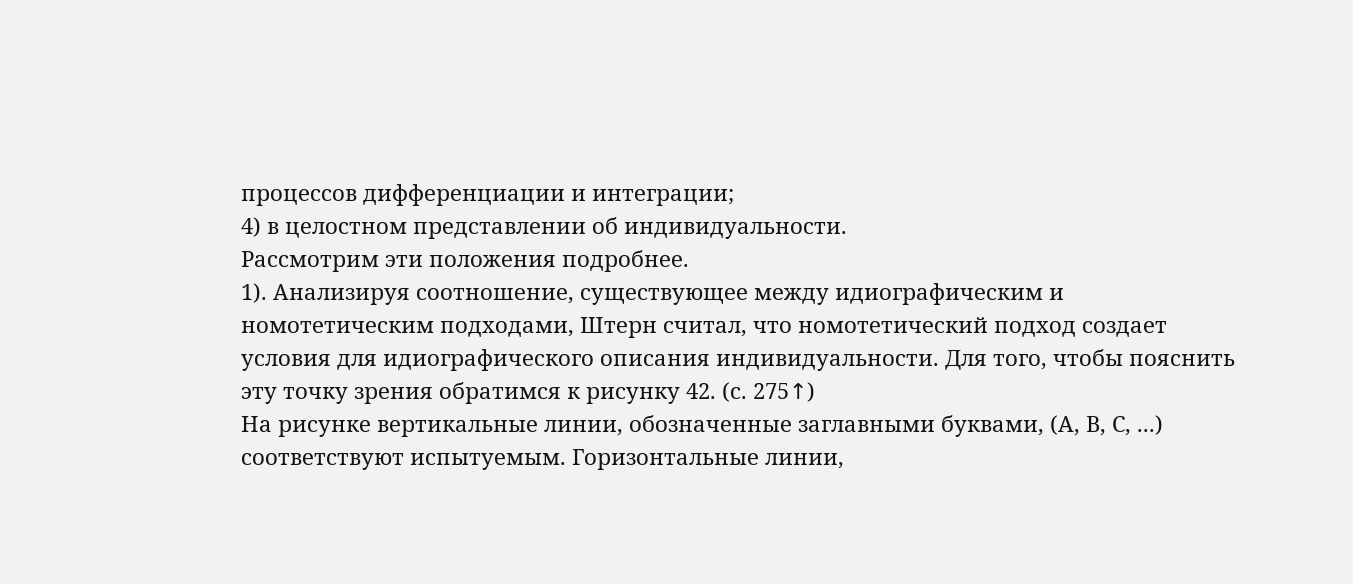процессов дифференциации и интеграции;
4) в целостном представлении об индивидуальности.
Рассмотрим эти положения подробнее.
1). Анализируя соотношение, существующее между идиографическим и номотетическим подходами, Штерн считал, что номотетический подход создает условия для идиографического описания индивидуальности. Для того, чтобы пояснить эту точку зрения обратимся к рисунку 42. (с. 275↑)
На рисунке вертикальные линии, обозначенные заглавными буквами, (А, В, С, ...) соответствуют испытуемым. Горизонтальные линии,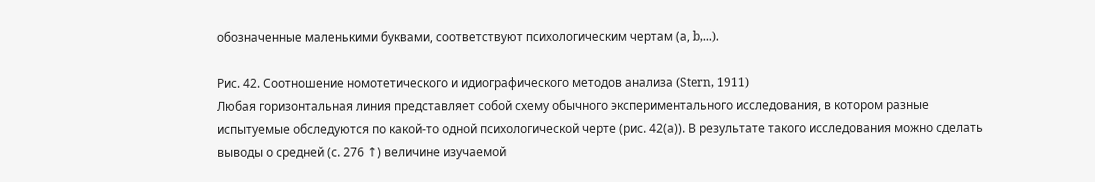обозначенные маленькими буквами, соответствуют психологическим чертам (а, b,...).

Рис. 42. Соотношение номотетического и идиографического методов анализа (Stern, 1911)
Любая горизонтальная линия представляет собой схему обычного экспериментального исследования, в котором разные испытуемые обследуются по какой-то одной психологической черте (рис. 42(а)). В результате такого исследования можно сделать выводы о средней (с. 276 ↑) величине изучаемой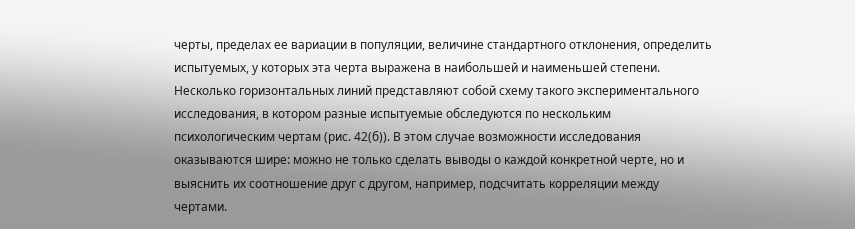черты, пределах ее вариации в популяции, величине стандартного отклонения, определить испытуемых, у которых эта черта выражена в наибольшей и наименьшей степени.
Несколько горизонтальных линий представляют собой схему такого экспериментального исследования, в котором разные испытуемые обследуются по нескольким психологическим чертам (рис. 42(б)). В этом случае возможности исследования оказываются шире: можно не только сделать выводы о каждой конкретной черте, но и выяснить их соотношение друг с другом, например, подсчитать корреляции между чертами.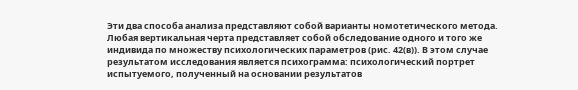Эти два способа анализа представляют собой варианты номотетического метода.
Любая вертикальная черта представляет собой обследование одного и того же индивида по множеству психологических параметров (рис. 42(в)). В этом случае результатом исследования является психограмма: психологический портрет испытуемого, полученный на основании результатов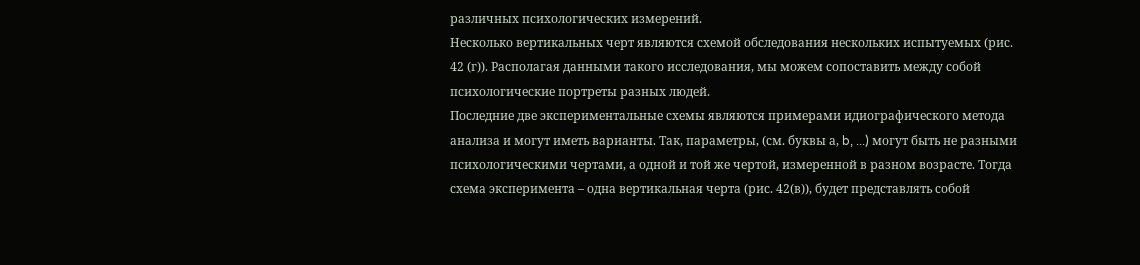различных психологических измерений.
Несколько вертикальных черт являются схемой обследования нескольких испытуемых (рис. 42 (г)). Располагая данными такого исследования, мы можем сопоставить между собой психологические портреты разных людей.
Последние две экспериментальные схемы являются примерами идиографического метода анализа и могут иметь варианты. Так, параметры, (см. буквы а, b, ...) могут быть не разными психологическими чертами, а одной и той же чертой, измеренной в разном возрасте. Тогда схема эксперимента – одна вертикальная черта (рис. 42(в)), будет представлять собой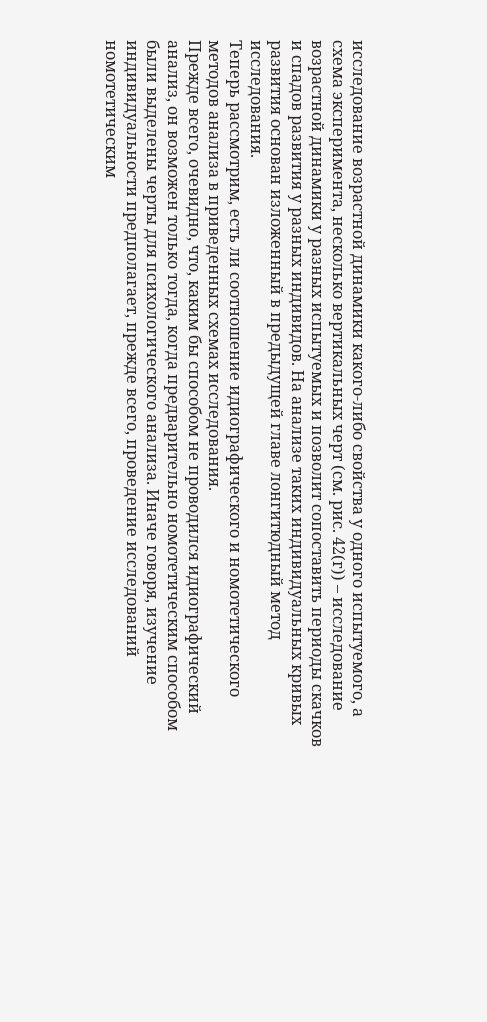исследование возрастной динамики какого-либо свойства у одного испытуемого, а схема эксперимента, несколько вертикальных черт (см. рис. 42(г)) – исследование возрастной динамики у разных испытуемых и позволит сопоставить периоды скачков и спадов развития у разных индивидов. На анализе таких индивидуальных кривых развития основан изложенный в предыдущей главе лонгитюдный метод исследования.
Теперь рассмотрим, есть ли соотношение идиографического и номотетического методов анализа в приведенных схемах исследования.
Прежде всего, очевидно, что, каким бы способом не проводился идиографический анализ, он возможен только тогда, когда предварительно номотетическим способом были выделены черты для психологического анализа. Иначе говоря, изучение индивидуальности предполагает, прежде всего, проведение исследований номотетическим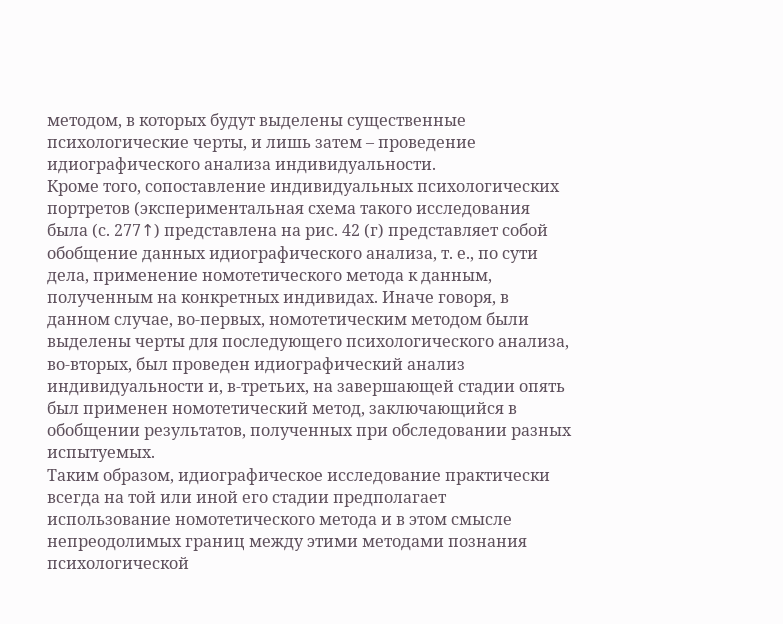методом, в которых будут выделены существенные психологические черты, и лишь затем – проведение идиографического анализа индивидуальности.
Кроме того, сопоставление индивидуальных психологических портретов (экспериментальная схема такого исследования была (с. 277↑) представлена на рис. 42 (г) представляет собой обобщение данных идиографического анализа, т. е., по сути дела, применение номотетического метода к данным, полученным на конкретных индивидах. Иначе говоря, в данном случае, во-первых, номотетическим методом были выделены черты для последующего психологического анализа, во-вторых, был проведен идиографический анализ индивидуальности и, в-третьих, на завершающей стадии опять был применен номотетический метод, заключающийся в обобщении результатов, полученных при обследовании разных испытуемых.
Таким образом, идиографическое исследование практически всегда на той или иной его стадии предполагает использование номотетического метода и в этом смысле непреодолимых границ между этими методами познания психологической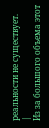реальности не существует.
|
Из за большого объема этот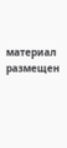материал размещен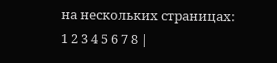на нескольких страницах:
1 2 3 4 5 6 7 8 |